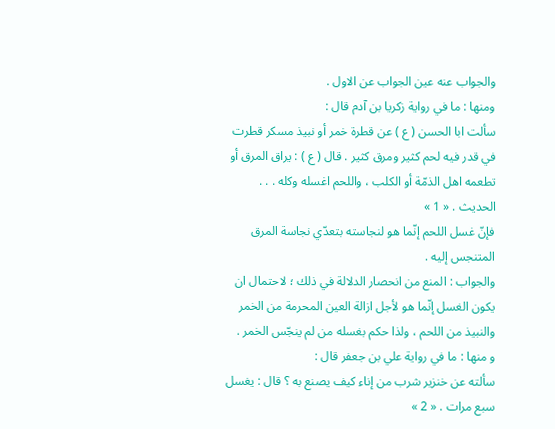والجواب عنه عين الجواب عن الاول .
ومنها : ما في رواية زكريا بن آدم قال :
سألت ابا الحسن ( ع ) عن قطرة خمر أو نبيذ مسكر قطرت في قدر فيه لحم كثير ومرق كثير . قال ( ع ) : يراق المرق أو تطعمه اهل الذمّة أو الكلب ، واللحم اغسله وكله . . . الحديث . « 1 »
فإنّ غسل اللحم إنّما هو لنجاسته بتعدّي نجاسة المرق المتنجس إليه .
والجواب : المنع من انحصار الدلالة في ذلك ؛ لاحتمال ان يكون الغسل إنّما هو لأجل ازالة العين المحرمة من الخمر والنبيذ من اللحم ، ولذا حكم بغسله من لم ينجّس الخمر .
و منها : ما في رواية علي بن جعفر قال :
سألته عن خنزير شرب من إناء كيف يصنع به ؟ قال : يغسل سبع مرات . « 2 »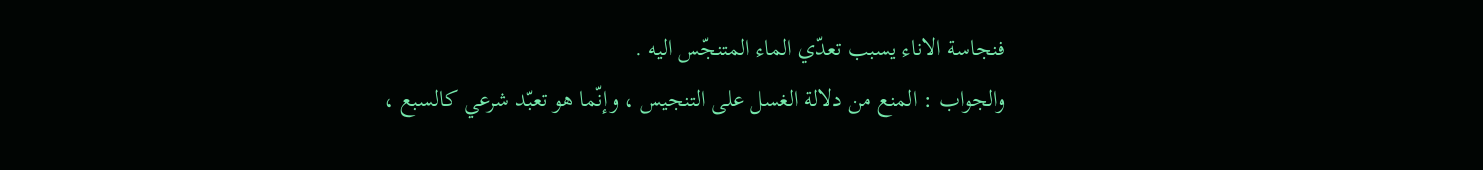فنجاسة الاناء يسبب تعدّي الماء المتنجّس اليه .
والجواب : المنع من دلالة الغسل على التنجيس ، وإنّما هو تعبّد شرعي كالسبع ،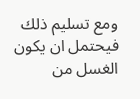ومع تسليم ذلك فيحتمل ان يكون الغسل من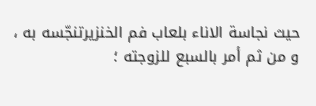حيث نجاسة الاناء بلعاب فم الخنزيرتنجّسه به ، و من ثم أمر بالسبع للزوجته ؛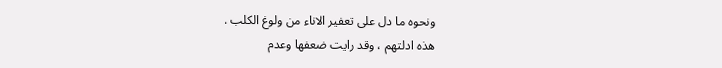ونحوه ما دل على تعفير الاناء من ولوغ الكلب .
هذه ادلتهم ، وقد رايت ضعفها وعدم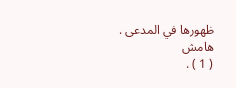ظهورها في المدعى .
هامش
( 1 ) .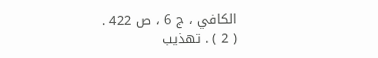الكافي ، ج 6 ، ص 422 .
( 2 ) . تهذيب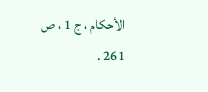الأحكام ، ج 1 ، ص 261 .